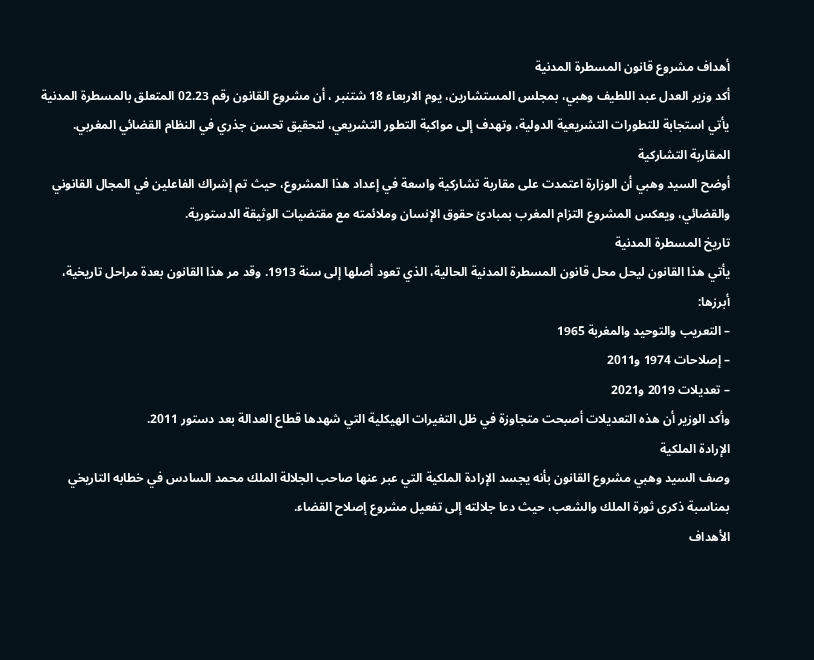أهداف مشروع قانون المسطرة المدنية
أكد وزير العدل عبد اللطيف وهبي، بمجلس المستشارين، يوم الاربعاء 18 شتنبر ، أن مشروع القانون رقم 02.23 المتعلق بالمسطرة المدنية يأتي استجابة للتطورات التشريعية الدولية، وتهدف إلى مواكبة التطور التشريعي، لتحقيق تحسن جذري في النظام القضائي المغربي.
المقاربة التشاركية
أوضح السيد وهبي أن الوزارة اعتمدت على مقاربة تشاركية واسعة في إعداد هذا المشروع، حيث تم إشراك الفاعلين في المجال القانوني والقضائي، ويعكس المشروع التزام المغرب بمبادئ حقوق الإنسان وملائمته مع مقتضيات الوثيقة الدستورية.
تاريخ المسطرة المدنية
يأتي هذا القانون ليحل محل قانون المسطرة المدنية الحالية، الذي تعود أصلها إلى سنة 1913. وقد مر هذا القانون بعدة مراحل تاريخية، أبرزها:
– التعريب والتوحيد والمغربة 1965
– إصلاحات 1974 و2011
– تعديلات 2019 و2021
وأكد الوزير أن هذه التعديلات أصبحت متجاوزة في ظل التغيرات الهيكلية التي شهدها قطاع العدالة بعد دستور 2011.
الإرادة الملكية
وصف السيد وهبي مشروع القانون بأنه يجسد الإرادة الملكية التي عبر عنها صاحب الجلالة الملك محمد السادس في خطابه التاريخي بمناسبة ذكرى ثورة الملك والشعب، حيث دعا جلالته إلى تفعيل مشروع إصلاح القضاء.
الأهداف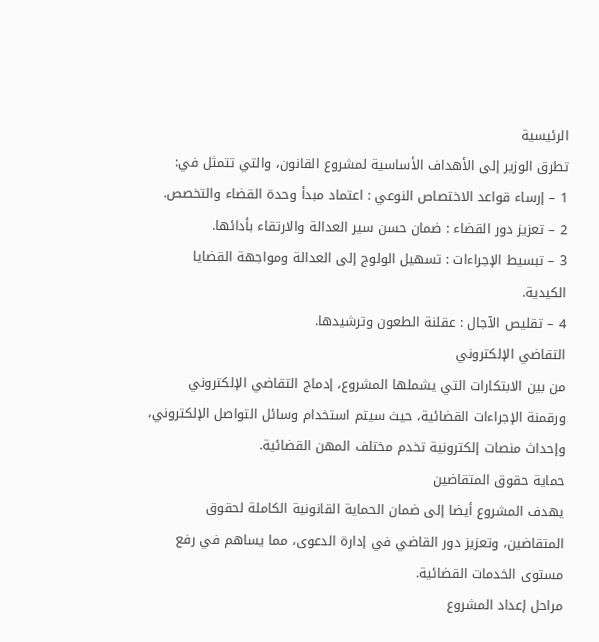الرئيسية
تطرق الوزير إلى الأهداف الأساسية لمشروع القانون، والتي تتمثل في:
1 – إرساء قواعد الاختصاص النوعي : اعتماد مبدأ وحدة القضاء والتخصص.
2 – تعزيز دور القضاء : ضمان حسن سير العدالة والارتقاء بأدائها.
3 – تبسيط الإجراءات : تسهيل الولوج إلى العدالة ومواجهة القضايا الكيدية.
4 – تقليص الآجال : عقلنة الطعون وترشيدها.
التقاضي الإلكتروني
من بين الابتكارات التي يشملها المشروع، إدماج التقاضي الإلكتروني ورقمنة الإجراءات القضائية، حيث سيتم استخدام وسائل التواصل الإلكتروني، وإحداث منصات إلكترونية تخدم مختلف المهن القضائية.
حماية حقوق المتقاضين
يهدف المشروع أيضا إلى ضمان الحماية القانونية الكاملة لحقوق المتقاضين، وتعزيز دور القاضي في إدارة الدعوى، مما يساهم في رفع مستوى الخدمات القضائية.
مراحل إعداد المشروع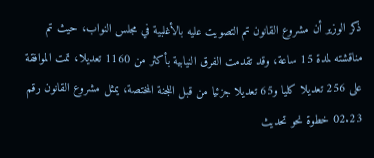ذكر الوزير أن مشروع القانون تم التصويت عليه بالأغلبية في مجلس النواب، حيث تم مناقشته لمدة 15 ساعة، وقد تقدمت الفرق النيابية بأكثر من 1160 تعديلا، تمت الموافقة على 256 تعديلا كليا و65 تعديلا جزئيا من قبل اللجنة المختصة، يمثل مشروع القانون رقم 02.23 خطوة نحو تحديث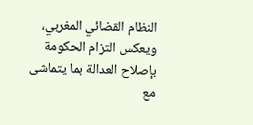النظام القضائي المغربي، ويعكس التزام الحكومة بإصلاح العدالة بما يتماشى مع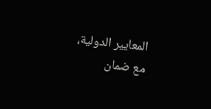المعايير الدولية، مع ضمان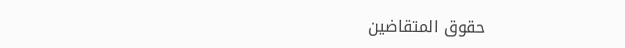حقوق المتقاضين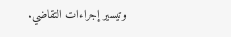وتيسير إجراءات التقاضي.